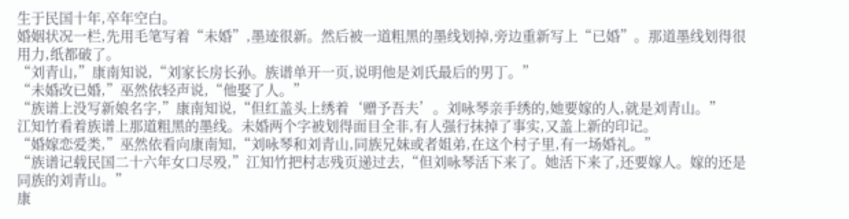生于民国十年,卒年空白。
婚姻状况一栏,先用毛笔写着“未婚”,墨迹很新。然后被一道粗黑的墨线划掉,旁边重新写上“已婚”。那道墨线划得很用力,纸都破了。
“刘青山,”康南知说,“刘家长房长孙。族谱单开一页,说明他是刘氏最后的男丁。”
“未婚改已婚,”巫然依轻声说,“他娶了人。”
“族谱上没写新娘名字,”康南知说,“但红盖头上绣着‘赠予吾夫’。刘咏琴亲手绣的,她要嫁的人,就是刘青山。”
江知竹看着族谱上那道粗黑的墨线。未婚两个字被划得面目全非,有人强行抹掉了事实,又盖上新的印记。
“婚嫁恋爱类,”巫然依看向康南知,“刘咏琴和刘青山,同族兄妹或者姐弟,在这个村子里,有一场婚礼。”
“族谱记载民国二十六年女口尽殁,”江知竹把村志残页递过去,“但刘咏琴活下来了。她活下来了,还要嫁人。嫁的还是同族的刘青山。”
康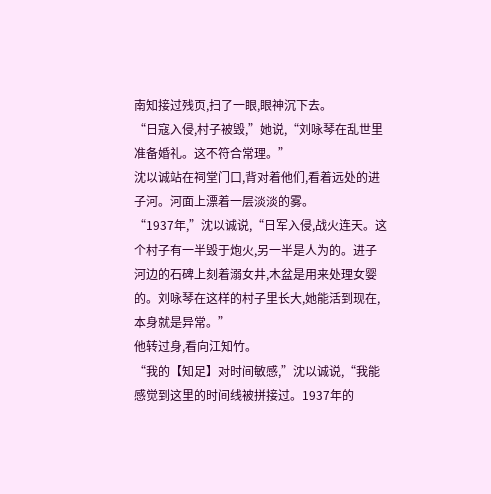南知接过残页,扫了一眼,眼神沉下去。
“日寇入侵,村子被毁,”她说,“刘咏琴在乱世里准备婚礼。这不符合常理。”
沈以诚站在祠堂门口,背对着他们,看着远处的进子河。河面上漂着一层淡淡的雾。
“1937年,”沈以诚说,“日军入侵,战火连天。这个村子有一半毁于炮火,另一半是人为的。进子河边的石碑上刻着溺女井,木盆是用来处理女婴的。刘咏琴在这样的村子里长大,她能活到现在,本身就是异常。”
他转过身,看向江知竹。
“我的【知足】对时间敏感,”沈以诚说,“我能感觉到这里的时间线被拼接过。1937年的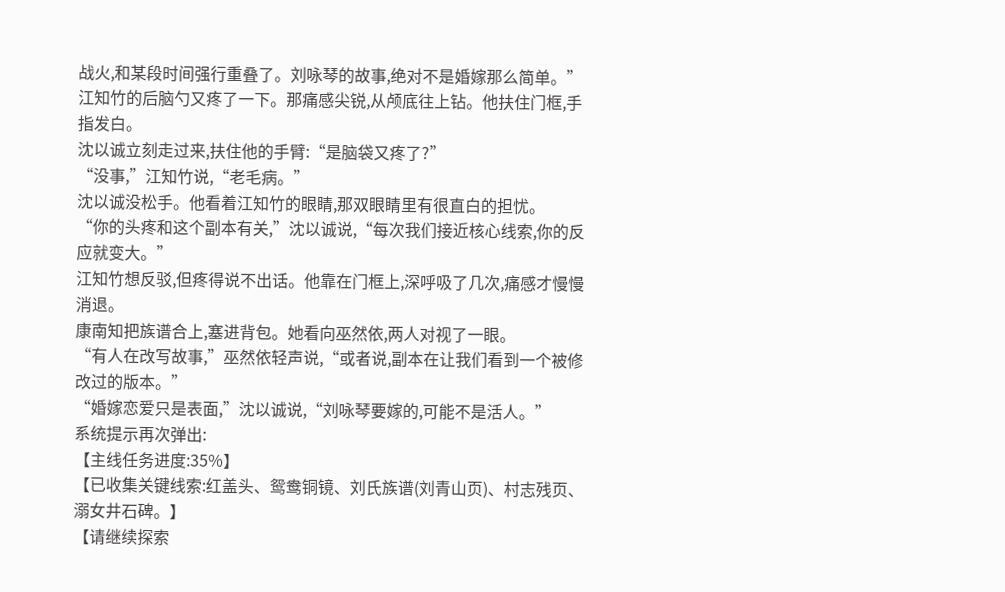战火,和某段时间强行重叠了。刘咏琴的故事,绝对不是婚嫁那么简单。”
江知竹的后脑勺又疼了一下。那痛感尖锐,从颅底往上钻。他扶住门框,手指发白。
沈以诚立刻走过来,扶住他的手臂:“是脑袋又疼了?”
“没事,”江知竹说,“老毛病。”
沈以诚没松手。他看着江知竹的眼睛,那双眼睛里有很直白的担忧。
“你的头疼和这个副本有关,”沈以诚说,“每次我们接近核心线索,你的反应就变大。”
江知竹想反驳,但疼得说不出话。他靠在门框上,深呼吸了几次,痛感才慢慢消退。
康南知把族谱合上,塞进背包。她看向巫然依,两人对视了一眼。
“有人在改写故事,”巫然依轻声说,“或者说,副本在让我们看到一个被修改过的版本。”
“婚嫁恋爱只是表面,”沈以诚说,“刘咏琴要嫁的,可能不是活人。”
系统提示再次弹出:
【主线任务进度:35%】
【已收集关键线索:红盖头、鸳鸯铜镜、刘氏族谱(刘青山页)、村志残页、溺女井石碑。】
【请继续探索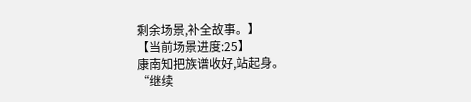剩余场景,补全故事。】
【当前场景进度:25】
康南知把族谱收好,站起身。
“继续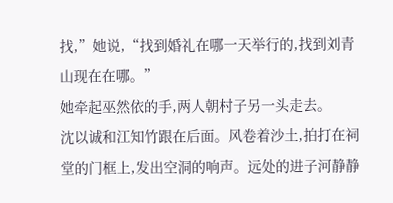找,”她说,“找到婚礼在哪一天举行的,找到刘青山现在在哪。”
她牵起巫然依的手,两人朝村子另一头走去。
沈以诚和江知竹跟在后面。风卷着沙土,拍打在祠堂的门框上,发出空洞的响声。远处的进子河静静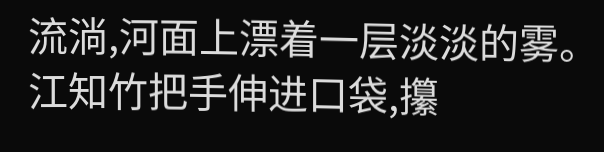流淌,河面上漂着一层淡淡的雾。
江知竹把手伸进口袋,攥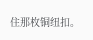住那枚铜纽扣。